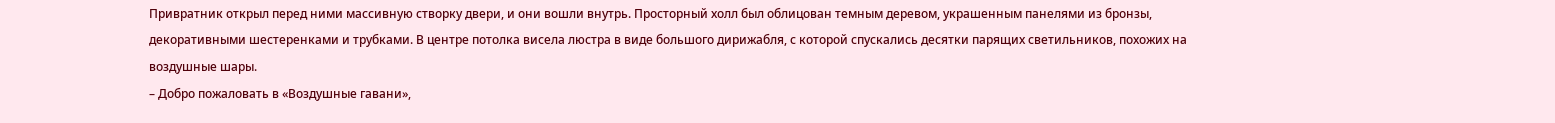Привратник открыл перед ними массивную створку двери, и они вошли внутрь. Просторный холл был облицован темным деревом, украшенным панелями из бронзы, декоративными шестеренками и трубками. В центре потолка висела люстра в виде большого дирижабля, с которой спускались десятки парящих светильников, похожих на воздушные шары.
– Добро пожаловать в «Воздушные гавани»,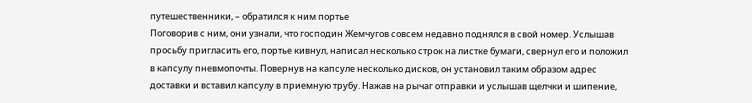путешественники, – обратился к ним портье
Поговорив с ним, они узнали, что господин Жемчугов совсем недавно поднялся в свой номер. Услышав просьбу пригласить его, портье кивнул, написал несколько строк на листке бумаги, свернул его и положил в капсулу пневмопочты. Повернув на капсуле несколько дисков, он установил таким образом адрес доставки и вставил капсулу в приемную трубу. Нажав на рычаг отправки и услышав щелчки и шипение,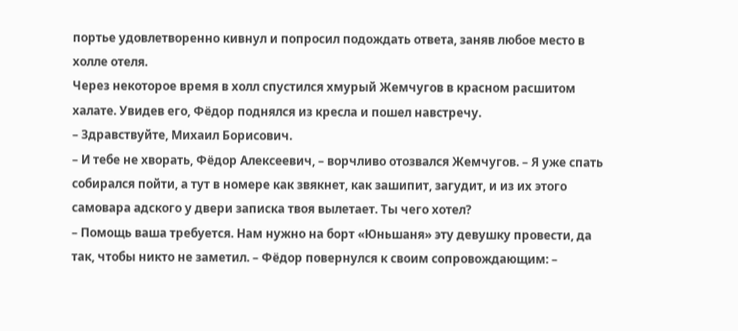портье удовлетворенно кивнул и попросил подождать ответа, заняв любое место в холле отеля.
Через некоторое время в холл спустился хмурый Жемчугов в красном расшитом халате. Увидев его, Фёдор поднялся из кресла и пошел навстречу.
– Здравствуйте, Михаил Борисович.
– И тебе не хворать, Фёдор Алексеевич, – ворчливо отозвался Жемчугов. – Я уже спать собирался пойти, а тут в номере как звякнет, как зашипит, загудит, и из их этого самовара адского у двери записка твоя вылетает. Ты чего хотел?
– Помощь ваша требуется. Нам нужно на борт «Юньшаня» эту девушку провести, да так, чтобы никто не заметил. – Фёдор повернулся к своим сопровождающим: –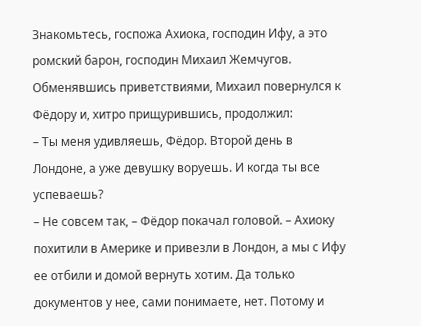Знакомьтесь, госпожа Ахиока, господин Ифу, а это ромский барон, господин Михаил Жемчугов.
Обменявшись приветствиями, Михаил повернулся к Фёдору и, хитро прищурившись, продолжил:
– Ты меня удивляешь, Фёдор. Второй день в Лондоне, а уже девушку воруешь. И когда ты все успеваешь?
– Не совсем так, – Фёдор покачал головой. – Ахиоку похитили в Америке и привезли в Лондон, а мы с Ифу ее отбили и домой вернуть хотим. Да только документов у нее, сами понимаете, нет. Потому и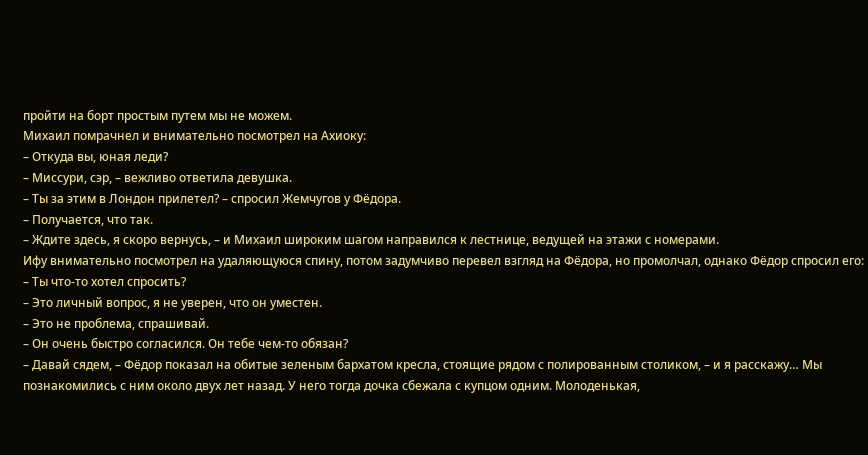пройти на борт простым путем мы не можем.
Михаил помрачнел и внимательно посмотрел на Ахиоку:
– Откуда вы, юная леди?
– Миссури, сэр, – вежливо ответила девушка.
– Ты за этим в Лондон прилетел? – спросил Жемчугов у Фёдора.
– Получается, что так.
– Ждите здесь, я скоро вернусь, – и Михаил широким шагом направился к лестнице, ведущей на этажи с номерами.
Ифу внимательно посмотрел на удаляющуюся спину, потом задумчиво перевел взгляд на Фёдора, но промолчал, однако Фёдор спросил его:
– Ты что-то хотел спросить?
– Это личный вопрос, я не уверен, что он уместен.
– Это не проблема, спрашивай.
– Он очень быстро согласился. Он тебе чем-то обязан?
– Давай сядем, – Фёдор показал на обитые зеленым бархатом кресла, стоящие рядом с полированным столиком, – и я расскажу… Мы познакомились с ним около двух лет назад. У него тогда дочка сбежала с купцом одним. Молоденькая,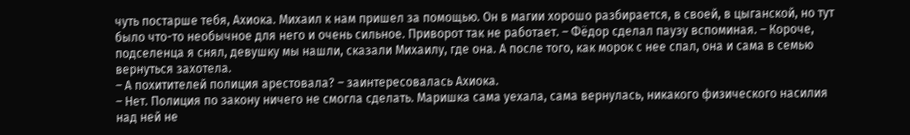чуть постарше тебя, Ахиока. Михаил к нам пришел за помощью. Он в магии хорошо разбирается, в своей, в цыганской, но тут было что-то необычное для него и очень сильное. Приворот так не работает. – Фёдор сделал паузу вспоминая. – Короче, подселенца я снял, девушку мы нашли, сказали Михаилу, где она. А после того, как морок с нее спал, она и сама в семью вернуться захотела.
– А похитителей полиция арестовала? – заинтересовалась Ахиока.
– Нет. Полиция по закону ничего не смогла сделать. Маришка сама уехала, сама вернулась, никакого физического насилия над ней не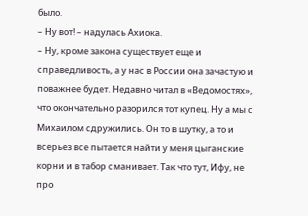было.
– Ну вот! – надулась Ахиока.
– Ну, кроме закона существует еще и справедливость, а у нас в России она зачастую и поважнее будет. Недавно читал в «Ведомостях», что окончательно разорился тот купец. Ну а мы с Михаилом сдружились. Он то в шутку, а то и всерьез все пытается найти у меня цыганские корни и в табор сманивает. Так что тут, Ифу, не про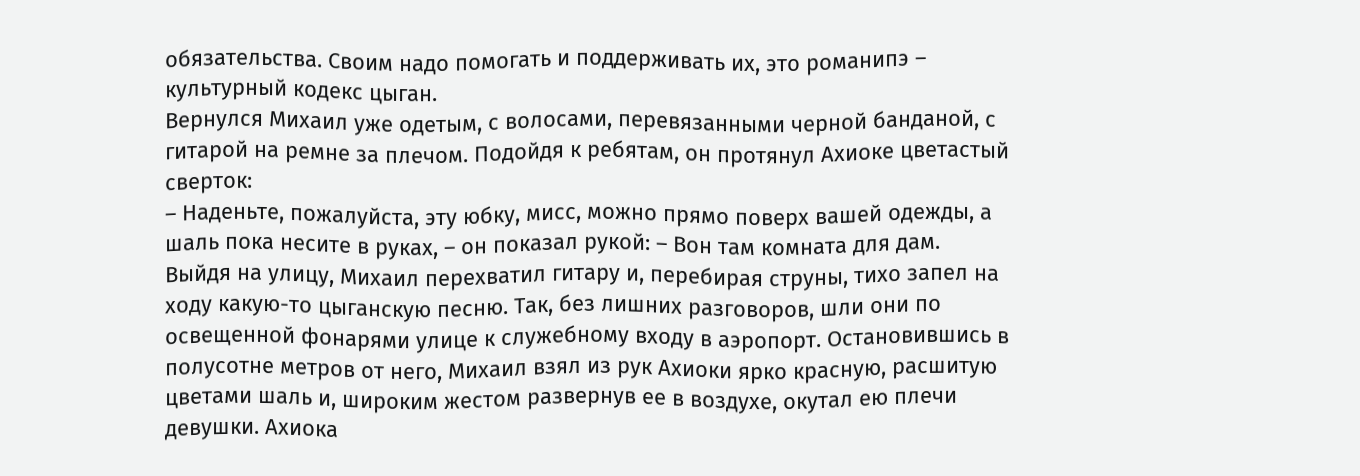обязательства. Своим надо помогать и поддерживать их, это романипэ – культурный кодекс цыган.
Вернулся Михаил уже одетым, с волосами, перевязанными черной банданой, с гитарой на ремне за плечом. Подойдя к ребятам, он протянул Ахиоке цветастый сверток:
– Наденьте, пожалуйста, эту юбку, мисс, можно прямо поверх вашей одежды, а шаль пока несите в руках, – он показал рукой: – Вон там комната для дам.
Выйдя на улицу, Михаил перехватил гитару и, перебирая струны, тихо запел на ходу какую-то цыганскую песню. Так, без лишних разговоров, шли они по освещенной фонарями улице к служебному входу в аэропорт. Остановившись в полусотне метров от него, Михаил взял из рук Ахиоки ярко красную, расшитую цветами шаль и, широким жестом развернув ее в воздухе, окутал ею плечи девушки. Ахиока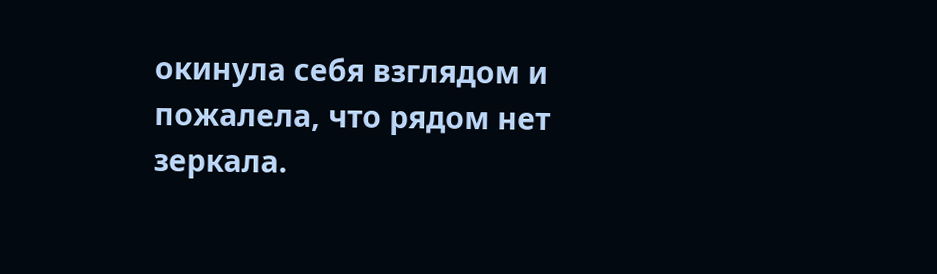окинула себя взглядом и пожалела, что рядом нет зеркала.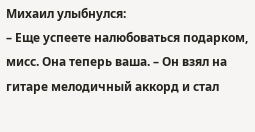Михаил улыбнулся:
– Еще успеете налюбоваться подарком, мисс. Она теперь ваша. – Он взял на гитаре мелодичный аккорд и стал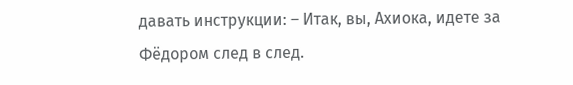давать инструкции: – Итак, вы, Ахиока, идете за Фёдором след в след.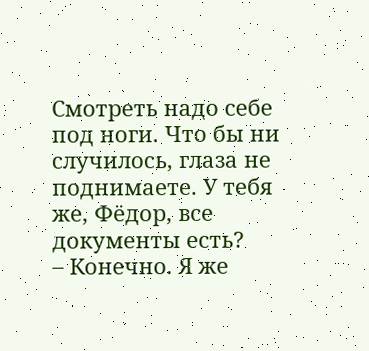Смотреть надо себе под ноги. Что бы ни случилось, глаза не поднимаете. У тебя же, Фёдор, все документы есть?
– Конечно. Я же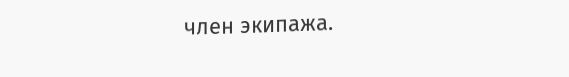член экипажа.